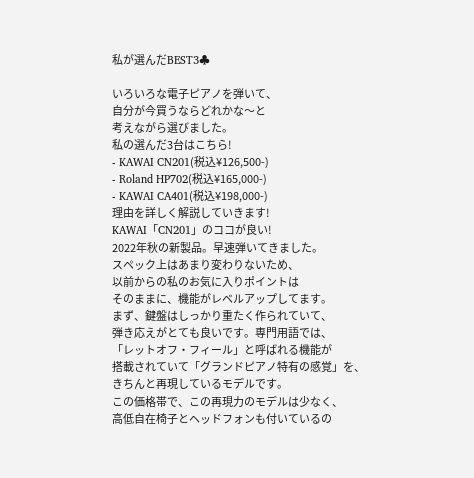私が選んだBEST3♣

いろいろな電子ピアノを弾いて、
自分が今買うならどれかな〜と
考えながら選びました。
私の選んだ3台はこちら!
- KAWAI CN201(税込¥126,500-)
- Roland HP702(税込¥165,000-)
- KAWAI CA401(税込¥198,000-)
理由を詳しく解説していきます!
KAWAI「CN201」のココが良い!
2022年秋の新製品。早速弾いてきました。
スペック上はあまり変わりないため、
以前からの私のお気に入りポイントは
そのままに、機能がレベルアップしてます。
まず、鍵盤はしっかり重たく作られていて、
弾き応えがとても良いです。専門用語では、
「レットオフ・フィール」と呼ばれる機能が
搭載されていて「グランドピアノ特有の感覚」を、
きちんと再現しているモデルです。
この価格帯で、この再現力のモデルは少なく、
高低自在椅子とヘッドフォンも付いているの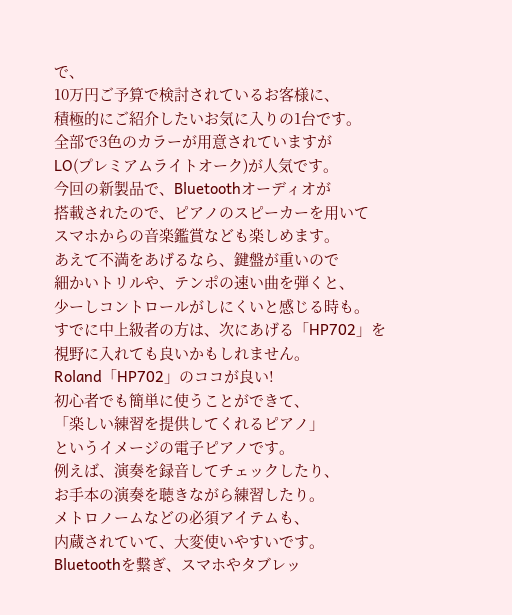で、
10万円ご予算で検討されているお客様に、
積極的にご紹介したいお気に入りの1台です。
全部で3色のカラーが用意されていますが
LO(プレミアムライトオーク)が人気です。
今回の新製品で、Bluetoothオーディオが
搭載されたので、ピアノのスピーカーを用いて
スマホからの音楽鑑賞なども楽しめます。
あえて不満をあげるなら、鍵盤が重いので
細かいトリルや、テンポの速い曲を弾くと、
少ーしコントロールがしにくいと感じる時も。
すでに中上級者の方は、次にあげる「HP702」を
視野に入れても良いかもしれません。
Roland「HP702」のココが良い!
初心者でも簡単に使うことができて、
「楽しい練習を提供してくれるピアノ」
というイメージの電子ピアノです。
例えば、演奏を録音してチェックしたり、
お手本の演奏を聴きながら練習したり。
メトロノームなどの必須アイテムも、
内蔵されていて、大変使いやすいです。
Bluetoothを繋ぎ、スマホやタブレッ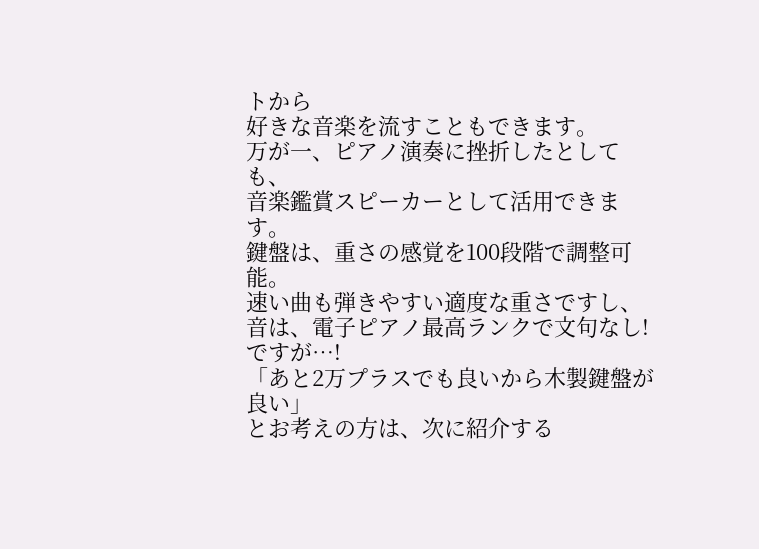トから
好きな音楽を流すこともできます。
万が一、ピアノ演奏に挫折したとしても、
音楽鑑賞スピーカーとして活用できます。
鍵盤は、重さの感覚を100段階で調整可能。
速い曲も弾きやすい適度な重さですし、
音は、電子ピアノ最高ランクで文句なし!
ですが…!
「あと2万プラスでも良いから木製鍵盤が良い」
とお考えの方は、次に紹介する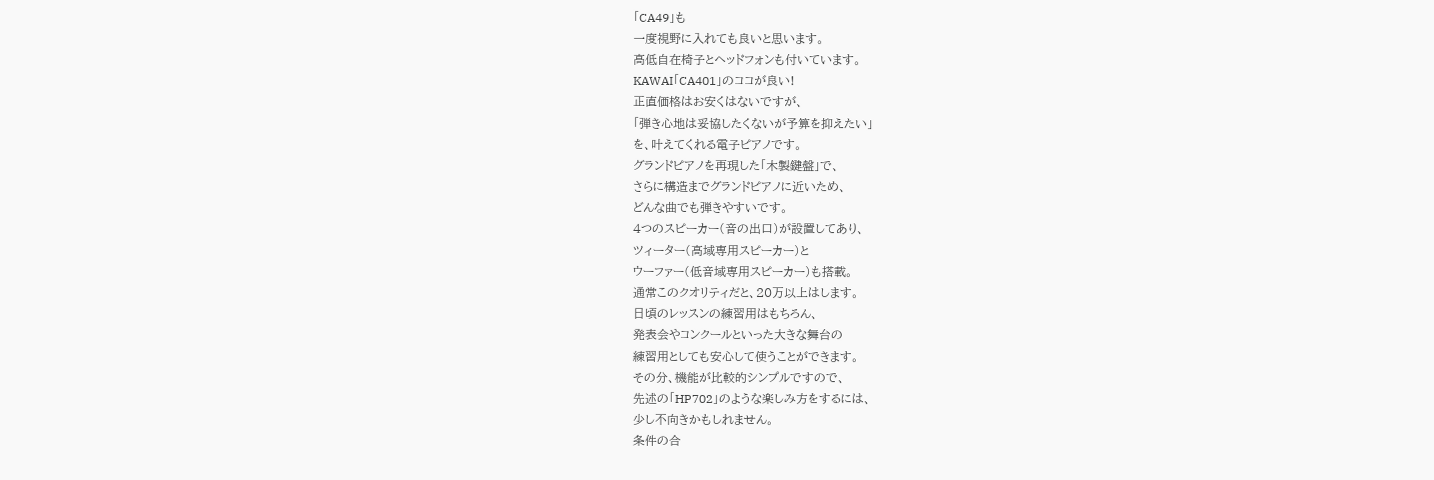「CA49」も
一度視野に入れても良いと思います。
高低自在椅子とヘッドフォンも付いています。
KAWAI「CA401」のココが良い!
正直価格はお安くはないですが、
「弾き心地は妥協したくないが予算を抑えたい」
を、叶えてくれる電子ピアノです。
グランドピアノを再現した「木製鍵盤」で、
さらに構造までグランドピアノに近いため、
どんな曲でも弾きやすいです。
4つのスピーカー(音の出口)が設置してあり、
ツィーター(高域専用スピーカー)と
ウーファー(低音域専用スピーカー)も搭載。
通常このクオリティだと、20万以上はします。
日頃のレッスンの練習用はもちろん、
発表会やコンクールといった大きな舞台の
練習用としても安心して使うことができます。
その分、機能が比較的シンプルですので、
先述の「HP702」のような楽しみ方をするには、
少し不向きかもしれません。
条件の合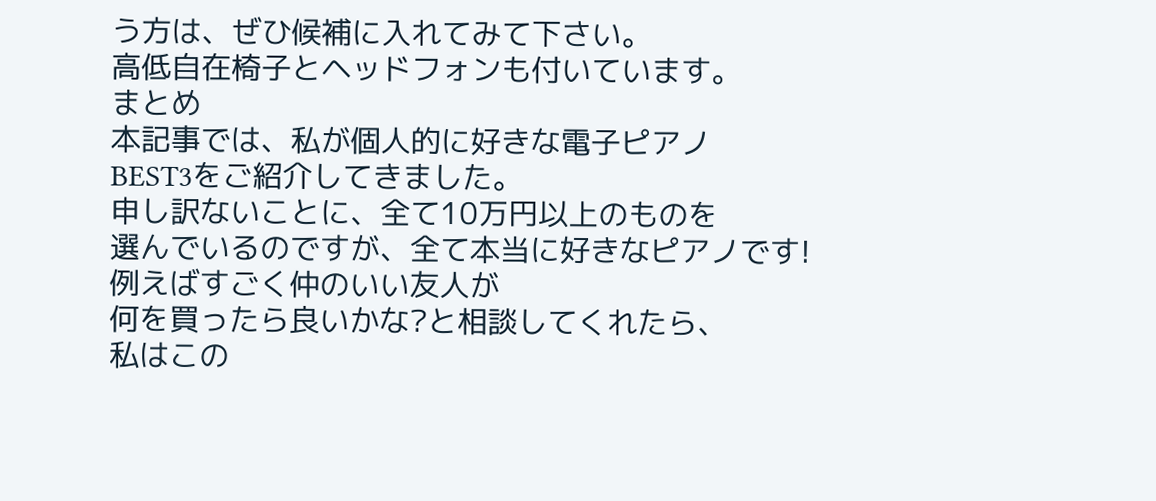う方は、ぜひ候補に入れてみて下さい。
高低自在椅子とヘッドフォンも付いています。
まとめ
本記事では、私が個人的に好きな電子ピアノ
BEST3をご紹介してきました。
申し訳ないことに、全て10万円以上のものを
選んでいるのですが、全て本当に好きなピアノです!
例えばすごく仲のいい友人が
何を買ったら良いかな?と相談してくれたら、
私はこの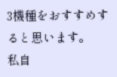3機種をおすすめすると思います。
私自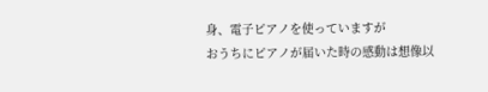身、電子ピアノを使っていますが
おうちにピアノが届いた時の感動は想像以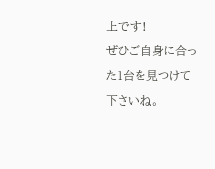上です!
ぜひご自身に合った1台を見つけて下さいね。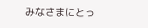みなさまにとっ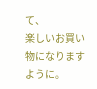て、
楽しいお買い物になりますように。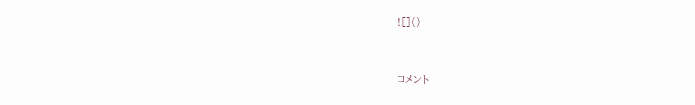![]()


コメント